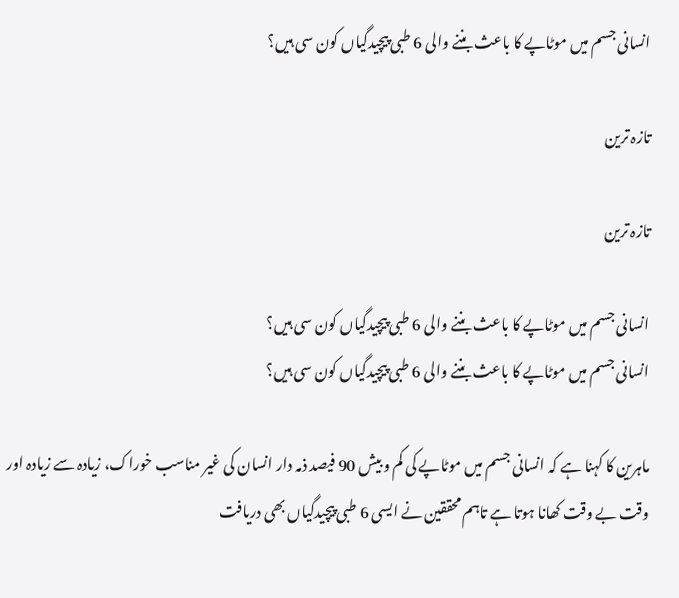انسانی جسم میں موٹاپے کا باعث بننے والی 6 طبی پیچیدگیاں کون سی ہیں؟

تازہ ترین

تازہ ترین

انسانی جسم میں موٹاپے کا باعث بننے والی 6 طبی پیچیدگیاں کون سی ہیں؟
انسانی جسم میں موٹاپے کا باعث بننے والی 6 طبی پیچیدگیاں کون سی ہیں؟

ماہرین کا کہنا ہے کہ انسانی جسم میں موٹاپے کی کم و بیش 90 فیصد ذمہ دار انسان کی غیر مناسب خوراک، زیادہ سے زیادہ اور وقت بے وقت کھانا ہوتا ہے تاہم محققین نے ایسی 6 طبی پیچیدگیاں بھی دریافت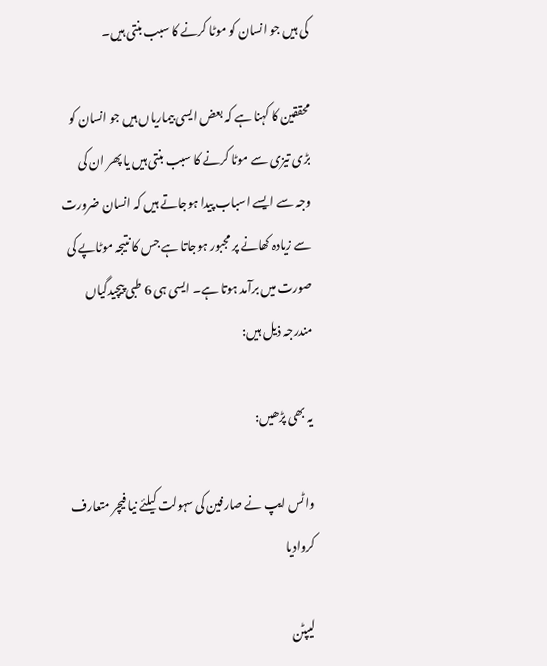کی ہیں جو انسان کو موٹا کرنے کا سبب بنتی ہیں۔

محققین کا کہنا ہے کہ بعض ایسی بیماریاں ہیں جو انسان کو بڑی تیزی سے موٹا کرنے کا سبب بنتی ہیں یا پھر ان کی وجہ سے ایسے اسباب پیدا ہوجاتے ہیں کہ انسان ضرورت سے زیادہ کھانے پر مجبور ہوجاتا ہے جس کا نتیجہ موٹاپے کی صورت میں برآمد ہوتا ہے۔ ایسی ہی 6 طبی پیچیدگیاں مندرجہ ذیل ہیں:

یہ بھی پڑھیں:

واٹس ایپ نے صارفین کی سہولت کیلئے نیا فیچر متعارف کروادیا

لیپٹن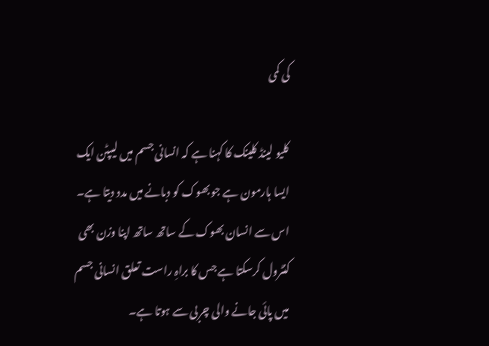کی کمی

کلیو لینڈ کلینک کا کہنا ہے کہ انسانی جسم میں لیپٹن ایک ایسا ہارمون ہے جو بھوک کو دبانے میں مدد دیتا ہے۔ اس سے انسان بھوک کے ساتھ ساتھ اپنا وزن بھی کنٹرول کرسکتا ہے جس کا براہِ راست تعلق انسانی جسم میں پائی جانے والی چربی سے ہوتا ہے۔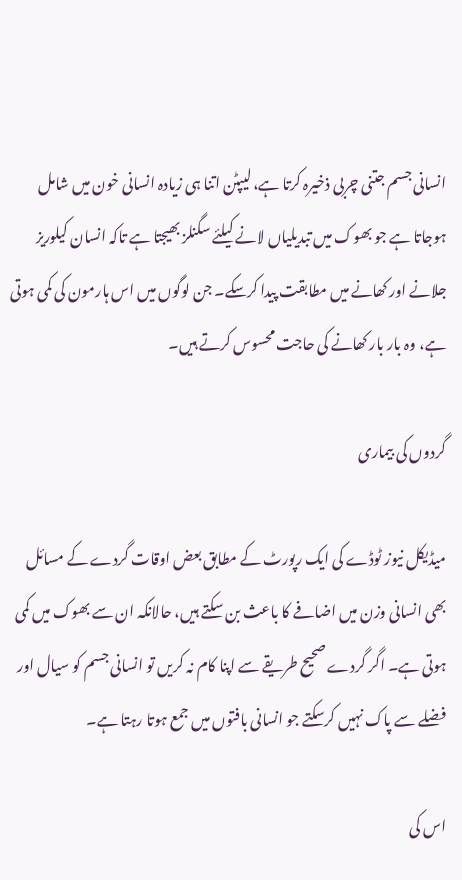انسانی جسم جتنی چربی ذخیرہ کرتا ہے، لیپٹن اتنا ہی زیادہ انسانی خون میں شامل ہوجاتا ہے جو بھوک میں تبدیلیاں لانے کیلئے سگنلز بھیجتا ہے تاکہ انسان کیلوریز جلانے اور کھانے میں مطابقت پیدا کرسکے۔ جن لوگوں میں اس ہارمون کی کمی ہوتی ہے، وہ بار بار کھانے کی حاجت محسوس کرتے ہیں۔

گردوں کی بیماری

میڈیکل نیوز ٹوڈے کی ایک رپورٹ کے مطابق بعض اوقات گردے کے مسائل بھی انسانی وزن میں اضافے کا باعث بن سکتے ہیں، حالانکہ ان سے بھوک میں کمی ہوتی ہے۔ اگر گردے صحیح طریقے سے اپنا کام نہ کریں تو انسانی جسم کو سیال اور فضلے سے پاک نہیں کرسکتے جو انسانی بافتوں میں جمع ہوتا رہتا ہے۔

اس کی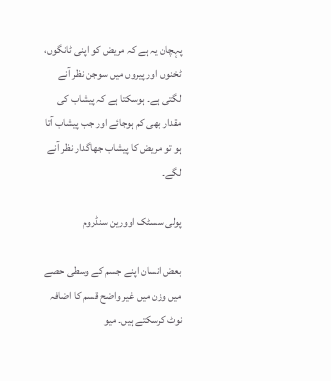پہچان یہ ہے کہ مریض کو اپنی ٹانگوں، ٹخنوں اور پیروں میں سوجن نظر آنے لگتی ہے۔ ہوسکتا ہے کہ پیشاب کی مقدار بھی کم ہوجائے اور جب پیشاب آتا ہو تو مریض کا پیشاب جھاگدار نظر آنے لگے۔

پولی سسٹک اوورین سنڈروم

بعض انسان اپنے جسم کے وسطی حصے میں وزن میں غیر واضح قسم کا اضافہ نوٹ کرسکتے ہیں۔ میو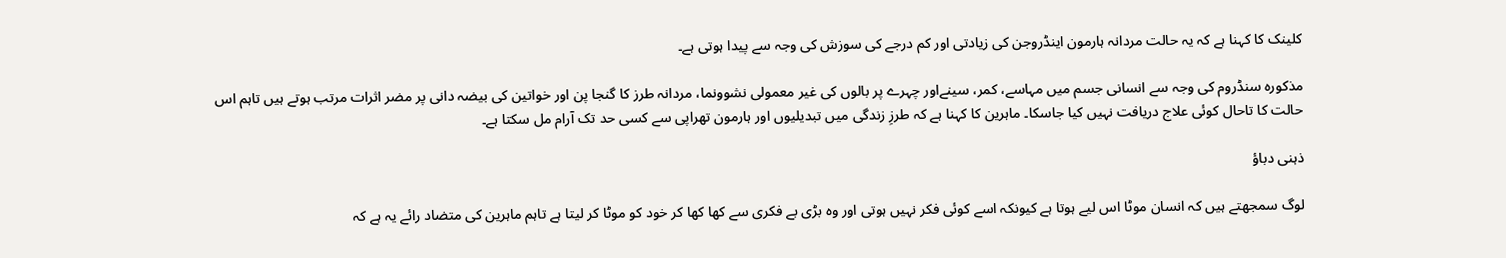کلینک کا کہنا ہے کہ یہ حالت مردانہ ہارمون اینڈروجن کی زیادتی اور کم درجے کی سوزش کی وجہ سے پیدا ہوتی ہے۔

مذکورہ سنڈروم کی وجہ سے انسانی جسم میں مہاسے، کمر، سینےاور چہرے پر بالوں کی غیر معمولی نشوونما، مردانہ طرز کا گنجا پن اور خواتین کی بیضہ دانی پر مضر اثرات مرتب ہوتے ہیں تاہم اس حالت کا تاحال کوئی علاج دریافت نہیں کیا جاسکا۔ ماہرین کا کہنا ہے کہ طرزِ زندگی میں تبدیلیوں اور ہارمون تھراپی سے کسی حد تک آرام مل سکتا ہے۔

ذہنی دباؤ

لوگ سمجھتے ہیں کہ انسان موٹا اس لیے ہوتا ہے کیونکہ اسے کوئی فکر نہیں ہوتی اور وہ بڑی بے فکری سے کھا کھا کر خود کو موٹا کر لیتا ہے تاہم ماہرین کی متضاد رائے یہ ہے کہ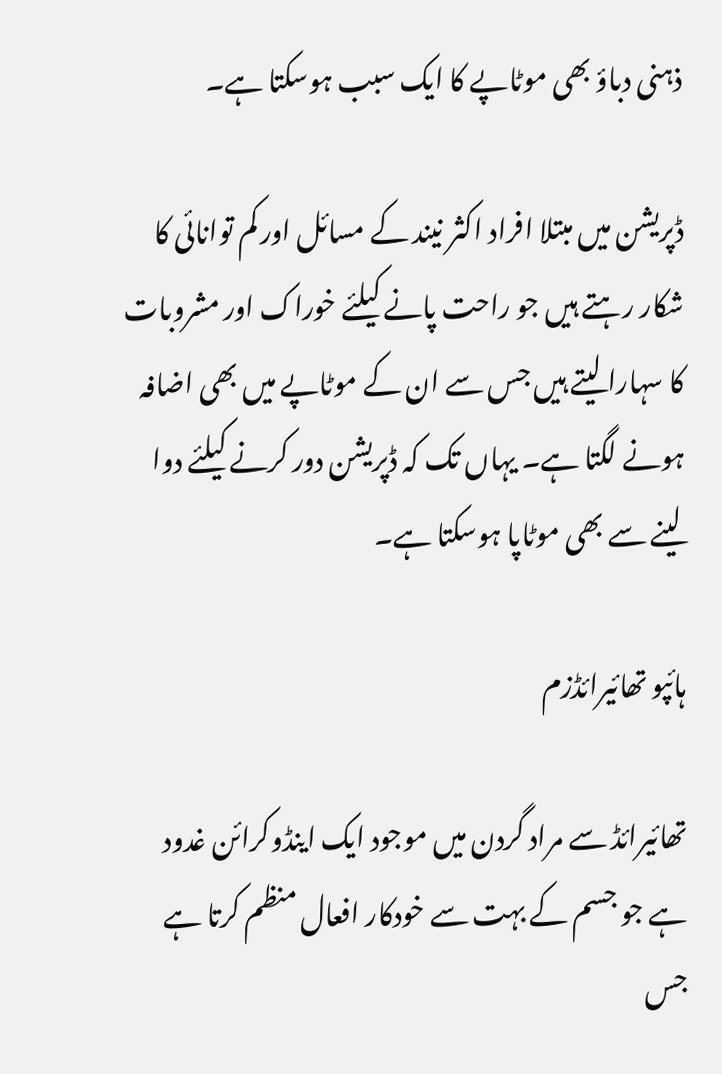ذہنی دباؤ بھی موٹاپے کا ایک سبب ہوسکتا ہے۔

ڈپریشن میں مبتلا افراد اکثر نیند کے مسائل اور کم توانائی کا شکار رہتے ہیں جو راحت پانے کیلئے خوراک اور مشروبات کا سہارا لیتے ہیں جس سے ان کے موٹاپے میں بھی اضافہ ہونے لگتا ہے۔ یہاں تک کہ ڈپریشن دور کرنے کیلئے دوا لینے سے بھی موٹاپا ہوسکتا ہے۔

ہائپو تھائیرائڈزم

تھائیرائڈ سے مراد گردن میں موجود ایک اینڈوکرائن غدود ہے جو جسم کے بہت سے خودکار افعال منظم کرتا ہے جس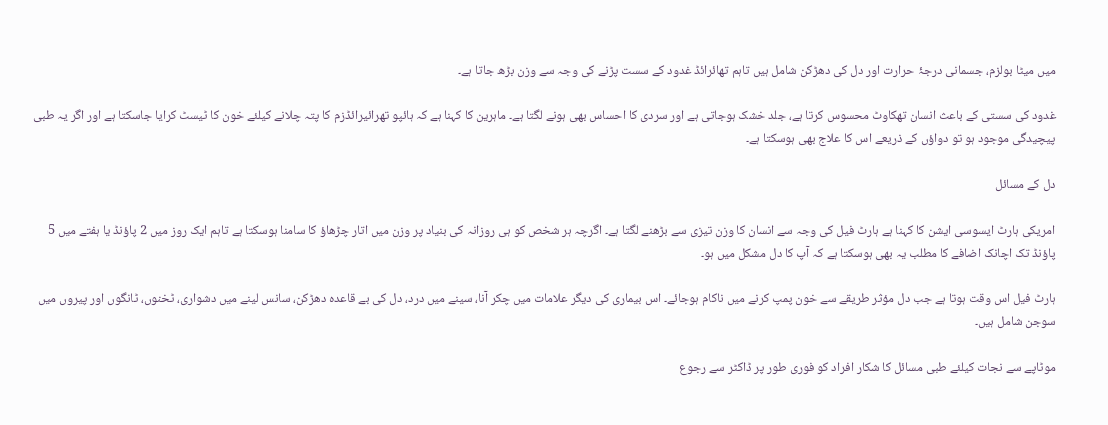میں میٹا بولزم، جسمانی درجۂ حرارت اور دل کی دھڑکن شامل ہیں تاہم تھائرائڈ غدود کے سست پڑنے کی وجہ سے وزن بڑھ جاتا ہے۔

غدود کی سستی کے باعث انسان تھکاوٹ محسوس کرتا ہے، جلد خشک ہوجاتی ہے اور سردی کا احساس بھی ہونے لگتا ہے۔ ماہرین کا کہنا ہے کہ ہائپو تھرائیرائڈزم کا پتہ چلانے کیلئے خون کا ٹیسٹ کرایا جاسکتا ہے اور اگر یہ طبی پیچیدگی موجود ہو تو دواؤں کے ذریعے اس کا علاج بھی ہوسکتا ہے۔

دل کے مسائل

امریکی ہارٹ ایسوسی ایشن کا کہنا ہے ہارٹ فیل کی وجہ سے انسان کا وزن تیزی سے بڑھنے لگتا ہے۔ اگرچہ ہر شخص کو ہی روزانہ کی بنیاد پر وزن میں اتار چڑھاؤ کا سامنا ہوسکتا ہے تاہم ایک روز میں 2 پاؤنڈ یا ہفتے میں 5 پاؤنڈ تک اچانک اضافے کا مطلب یہ بھی ہوسکتا ہے کہ آپ کا دل مشکل میں ہو۔

ہارٹ فیل اس وقت ہوتا ہے جب دل مؤثر طریقے سے خون پمپ کرنے میں ناکام ہوجائے۔ اس بیماری کی دیگر علامات میں چکر آنا، سینے میں درد، دل کی بے قاعدہ دھڑکن، سانس لینے میں دشواری، ٹخنوں، ٹانگوں اور پیروں میں سوجن شامل ہیں۔

موٹاپے سے نجات کیلئے طبی مسائل کا شکار افراد کو فوری طور پر ڈاکٹر سے رجوع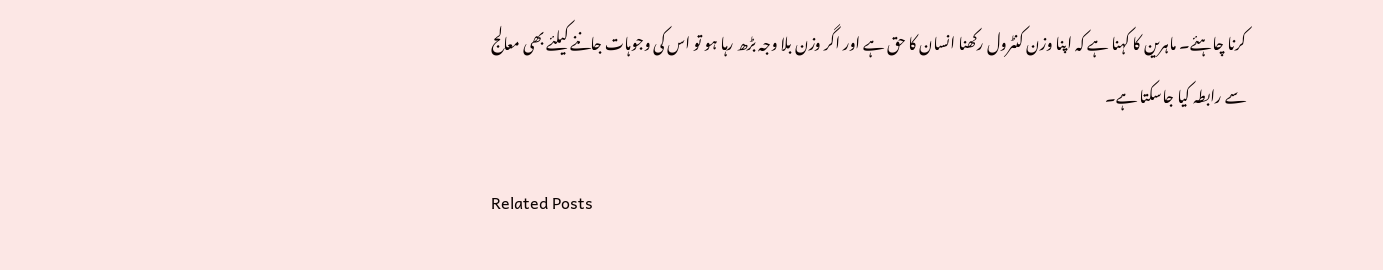کرنا چاہئے۔ ماہرین کا کہنا ہے کہ اپنا وزن کنٹرول رکھنا انسان کا حق ہے اور اگر وزن بلا وجہ بڑھ رہا ہو تو اس کی وجوہات جاننے کیلئے بھی معالج سے رابطہ کیا جاسکتا ہے۔

Related Posts